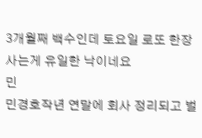3개월째 백수인데 토요일 로또 한장 사는게 유일한 낙이네요
민
민경호작년 연말에 회사 정리되고 벌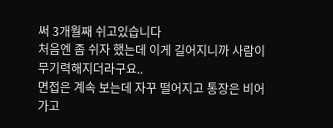써 3개월째 쉬고있습니다
처음엔 좀 쉬자 했는데 이게 길어지니까 사람이 무기력해지더라구요..
면접은 계속 보는데 자꾸 떨어지고 통장은 비어가고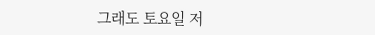그래도 토요일 저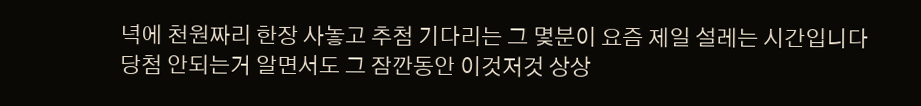녁에 천원짜리 한장 사놓고 추첨 기다리는 그 몇분이 요즘 제일 설레는 시간입니다
당첨 안되는거 알면서도 그 잠깐동안 이것저것 상상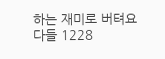하는 재미로 버텨요
다들 1228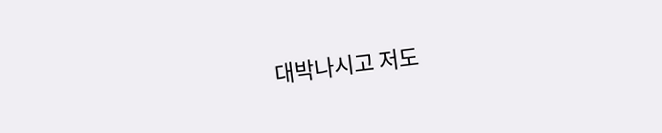대박나시고 저도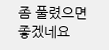좀 풀렸으면 좋겠네요